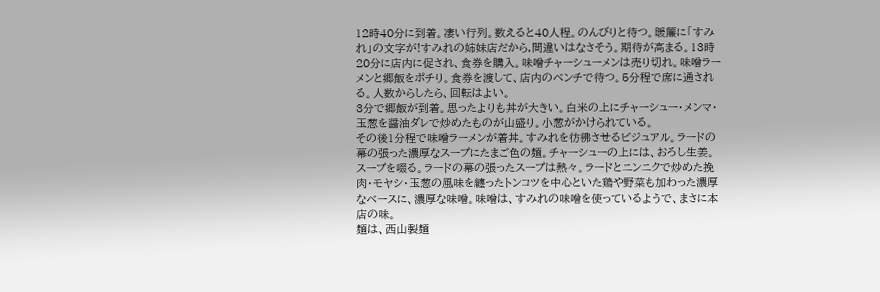12時40分に到着。凄い行列。数えると40人程。のんびりと待つ。暖簾に「すみれ」の文字が!すみれの姉妹店だから,間違いはなさそう。期待が高まる。13時20分に店内に促され、食券を購入。味噌チャーシューメンは売り切れ。味噌ラーメンと郷飯をポチり。食券を渡して、店内のベンチで待つ。5分程で席に通される。人数からしたら、回転はよい。
3分で郷飯が到着。思ったよりも丼が大きい。白米の上にチャーシュー・メンマ・玉葱を醤油ダレで炒めたものが山盛り。小葱がかけられている。
その後1分程で味噌ラーメンが着丼。すみれを彷彿させるビジュアル。ラードの幕の張った濃厚なスープにたまご色の麺。チャーシューの上には、おろし生姜。
スープを啜る。ラードの幕の張ったスープは熱々。ラードとニンニクで炒めた挽肉・モヤシ・玉葱の風味を纏ったトンコツを中心といた鶏や野菜も加わった濃厚なベースに、濃厚な味噌。味噌は、すみれの味噌を使っているようで、まさに本店の味。
麺は、西山製麺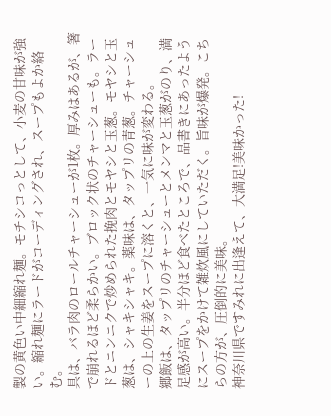製の黄色い中細縮れ麺。モチシコっとして、小麦の甘味が強い。縮れ麺にラードがコーディングされ、スープもよか絡む。
具は、バラ肉のロールチャーシューが1枚。厚みはあるが、箸で崩れるほど柔らかい。ブロック状のチャーシューも。ラードとニンニクで炒められた挽肉とモヤシと玉葱。モヤシと玉葱は、シャキシャキ。薬味は、タップリの青葱。チャーシューの上の生姜をスープに溶くと、一気に味が変わる。
郷飯は、タップリのチャーシューとメンマと玉葱がのり、満足感が高い。半分ほど食べたところで、品書きにあったようにスープをかけて雑炊風にしていただく。旨味が爆発。こちらの方が、圧倒的に美味。
神奈川県ですみれに出逢えて、大満足!美味かった!